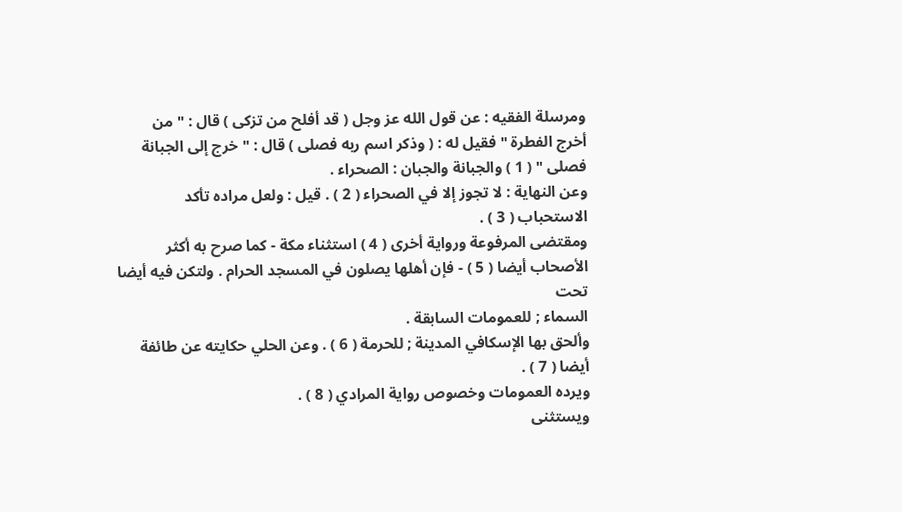ومرسلة الفقيه : عن قول الله عز وجل ( قد أفلح من تزكى ) قال : " من
أخرج الفطرة " فقيل له : ( وذكر اسم ربه فصلى ) قال : " خرج إلى الجبانة
فصلى " ( 1 ) والجبانة والجبان : الصحراء .
وعن النهاية : لا تجوز إلا في الصحراء ( 2 ) . قيل : ولعل مراده تأكد
الاستحباب ( 3 ) .
ومقتضى المرفوعة ورواية أخرى ( 4 ) استثناء مكة - كما صرح به أكثر
الأصحاب أيضا ( 5 ) - فإن أهلها يصلون في المسجد الحرام . ولتكن فيه أيضا تحت
السماء ; للعمومات السابقة .
وألحق بها الإسكافي المدينة ; للحرمة ( 6 ) . وعن الحلي حكايته عن طائفة
أيضا ( 7 ) .
ويرده العمومات وخصوص رواية المرادي ( 8 ) .
ويستثنى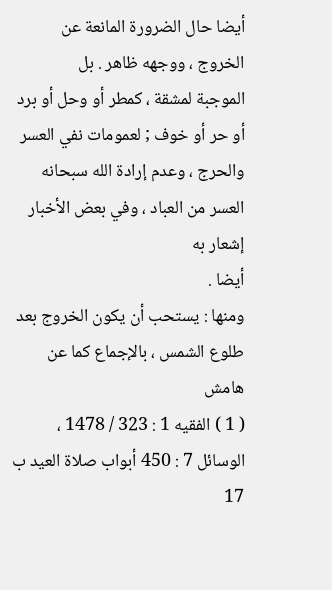أيضا حال الضرورة المانعة عن الخروج ، ووجهه ظاهر . بل
الموجبة لمشقة ، كمطر أو وحل أو برد أو حر أو خوف ; لعمومات نفي العسر
والحرج ، وعدم إرادة الله سبحانه العسر من العباد ، وفي بعض الأخبار إشعار به
أيضا .
ومنها : يستحب أن يكون الخروج بعد طلوع الشمس ، بالإجماع كما عن
هامش
( 1 ) الفقيه 1 : 323 / 1478 ، الوسائل 7 : 450 أبواب صلاة العيد ب 17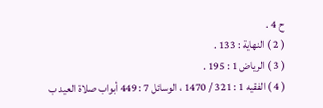ح 4 .
( 2 ) النهاية : 133 .
( 3 ) الرياض 1 : 195 .
( 4 ) الفقيه 1 : 321 / 1470 ، الوسائل 7 : 449 أبواب صلاة العيد ب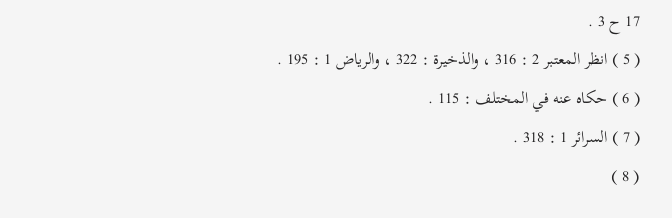17 ح 3 .
( 5 ) انظر المعتبر 2 : 316 ، والذخيرة : 322 ، والرياض 1 : 195 .
( 6 ) حكاه عنه في المختلف : 115 .
( 7 ) السرائر 1 : 318 .
( 8 )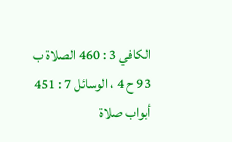الكافي 3 : 460 الصلاة ب 93 ح 4 ، الوسائل 7 : 451 أبواب صلاة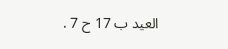العيد ب 17 ح 7 .